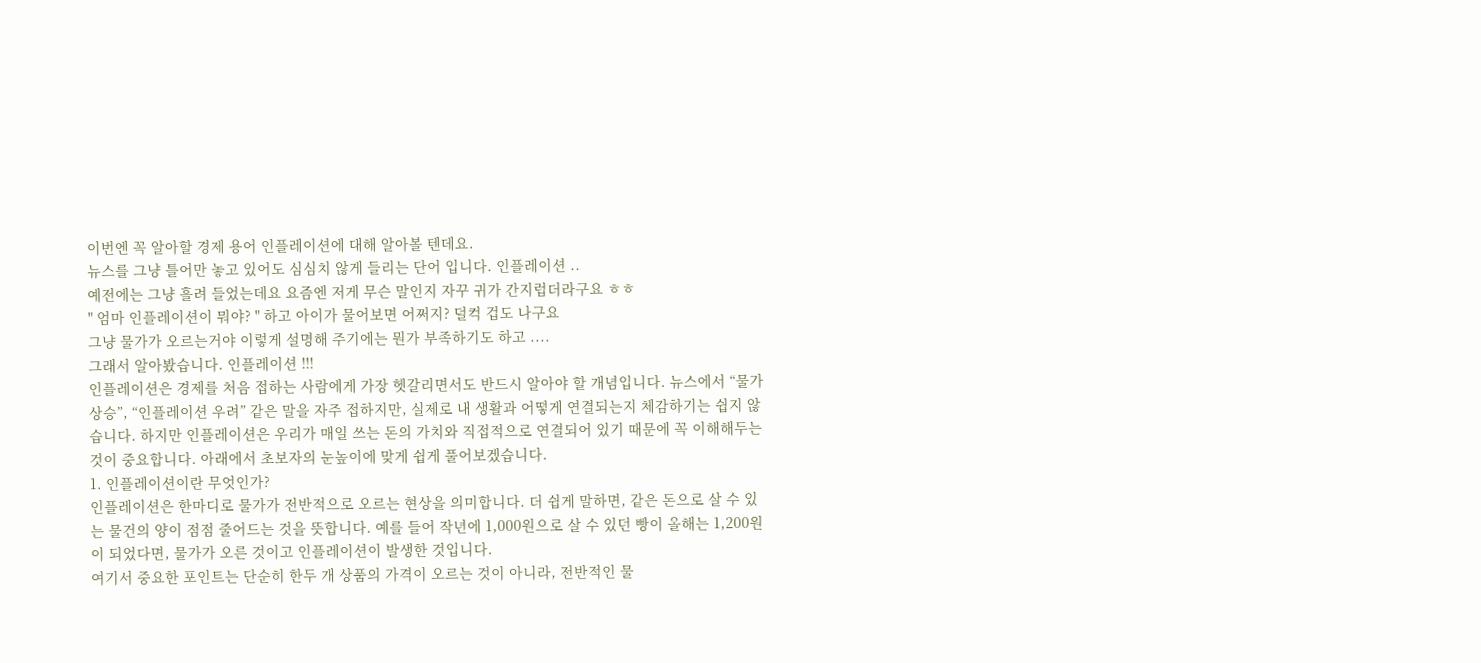이번엔 꼭 알아할 경제 용어 인플레이션에 대해 알아볼 텐데요.
뉴스를 그냥 틀어만 놓고 있어도 심심치 않게 들리는 단어 입니다. 인플레이션 ..
예전에는 그냥 흘려 들었는데요 요즘엔 저게 무슨 말인지 자꾸 귀가 간지럽더라구요 ㅎㅎ
" 엄마 인플레이션이 뭐야? " 하고 아이가 물어보면 어쩌지? 덜컥 겁도 나구요
그냥 물가가 오르는거야 이렇게 설명해 주기에는 뭔가 부족하기도 하고 ....
그래서 알아봤습니다. 인플레이션 !!!
인플레이션은 경제를 처음 접하는 사람에게 가장 헷갈리면서도 반드시 알아야 할 개념입니다. 뉴스에서 “물가 상승”, “인플레이션 우려” 같은 말을 자주 접하지만, 실제로 내 생활과 어떻게 연결되는지 체감하기는 쉽지 않습니다. 하지만 인플레이션은 우리가 매일 쓰는 돈의 가치와 직접적으로 연결되어 있기 때문에 꼭 이해해두는 것이 중요합니다. 아래에서 초보자의 눈높이에 맞게 쉽게 풀어보겠습니다.
1. 인플레이션이란 무엇인가?
인플레이션은 한마디로 물가가 전반적으로 오르는 현상을 의미합니다. 더 쉽게 말하면, 같은 돈으로 살 수 있는 물건의 양이 점점 줄어드는 것을 뜻합니다. 예를 들어 작년에 1,000원으로 살 수 있던 빵이 올해는 1,200원이 되었다면, 물가가 오른 것이고 인플레이션이 발생한 것입니다.
여기서 중요한 포인트는 단순히 한두 개 상품의 가격이 오르는 것이 아니라, 전반적인 물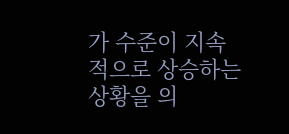가 수준이 지속적으로 상승하는 상황을 의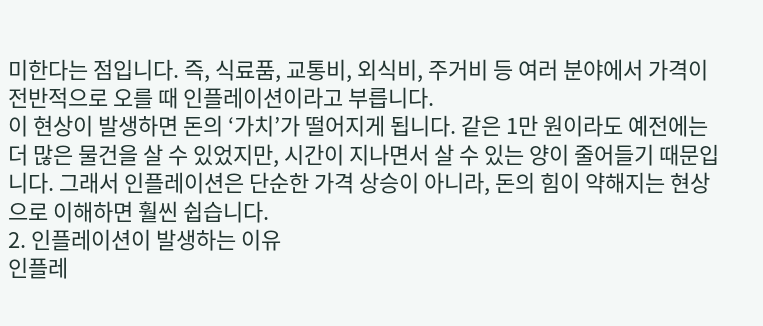미한다는 점입니다. 즉, 식료품, 교통비, 외식비, 주거비 등 여러 분야에서 가격이 전반적으로 오를 때 인플레이션이라고 부릅니다.
이 현상이 발생하면 돈의 ‘가치’가 떨어지게 됩니다. 같은 1만 원이라도 예전에는 더 많은 물건을 살 수 있었지만, 시간이 지나면서 살 수 있는 양이 줄어들기 때문입니다. 그래서 인플레이션은 단순한 가격 상승이 아니라, 돈의 힘이 약해지는 현상으로 이해하면 훨씬 쉽습니다.
2. 인플레이션이 발생하는 이유
인플레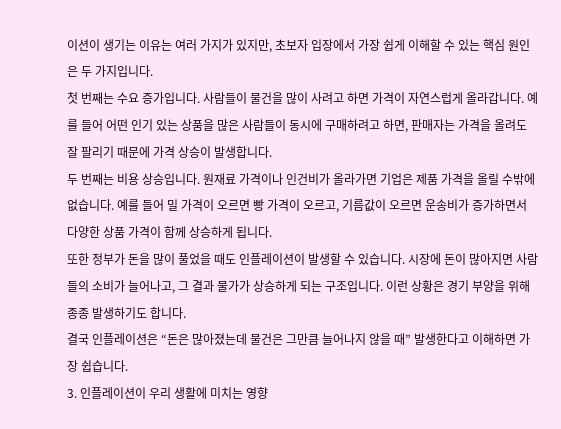이션이 생기는 이유는 여러 가지가 있지만, 초보자 입장에서 가장 쉽게 이해할 수 있는 핵심 원인은 두 가지입니다.
첫 번째는 수요 증가입니다. 사람들이 물건을 많이 사려고 하면 가격이 자연스럽게 올라갑니다. 예를 들어 어떤 인기 있는 상품을 많은 사람들이 동시에 구매하려고 하면, 판매자는 가격을 올려도 잘 팔리기 때문에 가격 상승이 발생합니다.
두 번째는 비용 상승입니다. 원재료 가격이나 인건비가 올라가면 기업은 제품 가격을 올릴 수밖에 없습니다. 예를 들어 밀 가격이 오르면 빵 가격이 오르고, 기름값이 오르면 운송비가 증가하면서 다양한 상품 가격이 함께 상승하게 됩니다.
또한 정부가 돈을 많이 풀었을 때도 인플레이션이 발생할 수 있습니다. 시장에 돈이 많아지면 사람들의 소비가 늘어나고, 그 결과 물가가 상승하게 되는 구조입니다. 이런 상황은 경기 부양을 위해 종종 발생하기도 합니다.
결국 인플레이션은 “돈은 많아졌는데 물건은 그만큼 늘어나지 않을 때” 발생한다고 이해하면 가장 쉽습니다.
3. 인플레이션이 우리 생활에 미치는 영향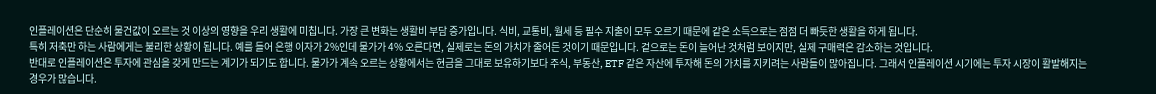인플레이션은 단순히 물건값이 오르는 것 이상의 영향을 우리 생활에 미칩니다. 가장 큰 변화는 생활비 부담 증가입니다. 식비, 교통비, 월세 등 필수 지출이 모두 오르기 때문에 같은 소득으로는 점점 더 빠듯한 생활을 하게 됩니다.
특히 저축만 하는 사람에게는 불리한 상황이 됩니다. 예를 들어 은행 이자가 2%인데 물가가 4% 오른다면, 실제로는 돈의 가치가 줄어든 것이기 때문입니다. 겉으로는 돈이 늘어난 것처럼 보이지만, 실제 구매력은 감소하는 것입니다.
반대로 인플레이션은 투자에 관심을 갖게 만드는 계기가 되기도 합니다. 물가가 계속 오르는 상황에서는 현금을 그대로 보유하기보다 주식, 부동산, ETF 같은 자산에 투자해 돈의 가치를 지키려는 사람들이 많아집니다. 그래서 인플레이션 시기에는 투자 시장이 활발해지는 경우가 많습니다.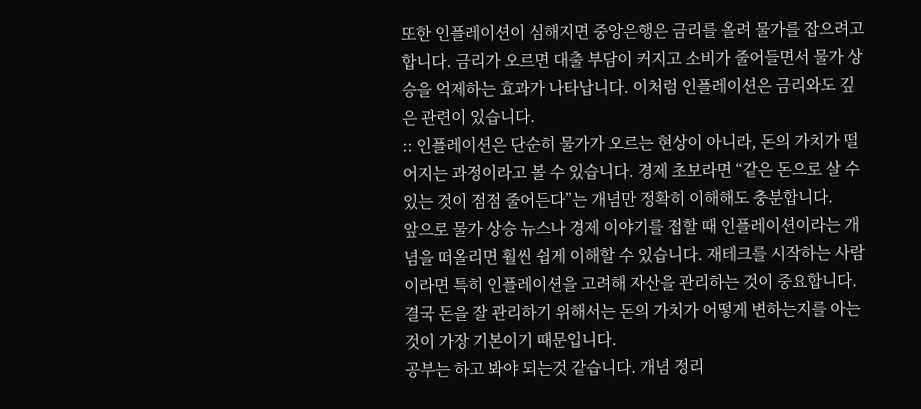또한 인플레이션이 심해지면 중앙은행은 금리를 올려 물가를 잡으려고 합니다. 금리가 오르면 대출 부담이 커지고 소비가 줄어들면서 물가 상승을 억제하는 효과가 나타납니다. 이처럼 인플레이션은 금리와도 깊은 관련이 있습니다.
:: 인플레이션은 단순히 물가가 오르는 현상이 아니라, 돈의 가치가 떨어지는 과정이라고 볼 수 있습니다. 경제 초보라면 “같은 돈으로 살 수 있는 것이 점점 줄어든다”는 개념만 정확히 이해해도 충분합니다.
앞으로 물가 상승 뉴스나 경제 이야기를 접할 때 인플레이션이라는 개념을 떠올리면 훨씬 쉽게 이해할 수 있습니다. 재테크를 시작하는 사람이라면 특히 인플레이션을 고려해 자산을 관리하는 것이 중요합니다. 결국 돈을 잘 관리하기 위해서는 돈의 가치가 어떻게 변하는지를 아는 것이 가장 기본이기 때문입니다.
공부는 하고 봐야 되는것 같습니다. 개념 정리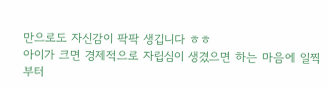만으로도 자신감이 팍팍 생깁니다 ㅎㅎ
아이가 크면 경제적으로 자립심이 생겼으면 하는 마음에 일찍부터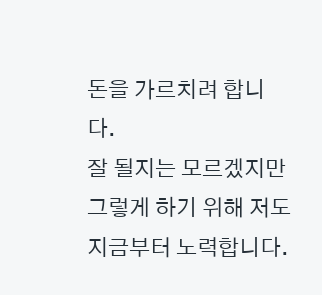돈을 가르치려 합니다.
잘 될지는 모르겠지만 그렇게 하기 위해 저도 지금부터 노력합니다.